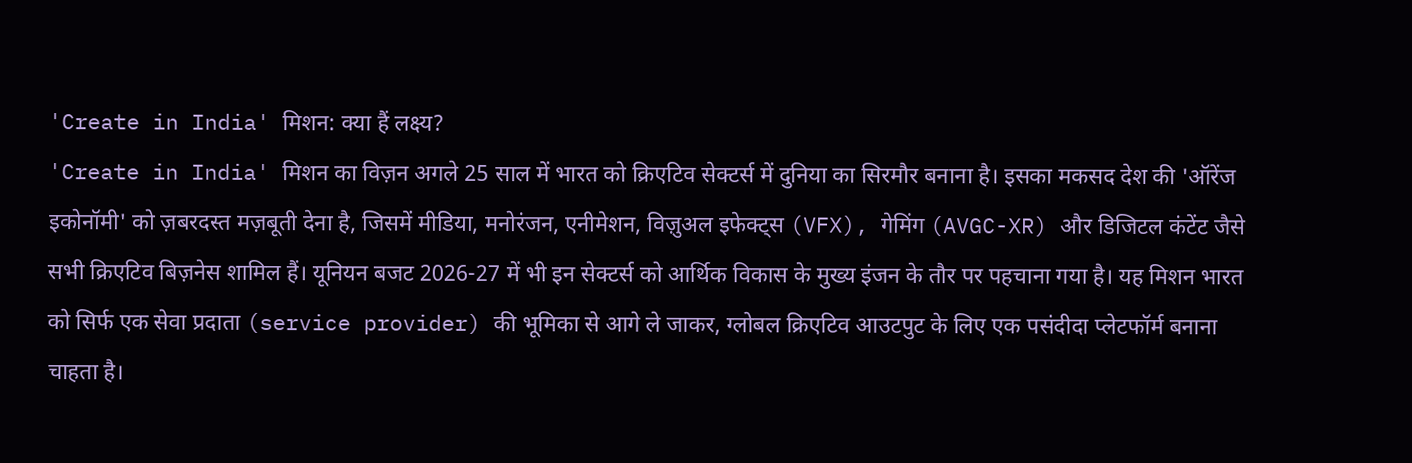'Create in India' मिशन: क्या हैं लक्ष्य?
'Create in India' मिशन का विज़न अगले 25 साल में भारत को क्रिएटिव सेक्टर्स में दुनिया का सिरमौर बनाना है। इसका मकसद देश की 'ऑरेंज इकोनॉमी' को ज़बरदस्त मज़बूती देना है, जिसमें मीडिया, मनोरंजन, एनीमेशन, विज़ुअल इफेक्ट्स (VFX), गेमिंग (AVGC-XR) और डिजिटल कंटेंट जैसे सभी क्रिएटिव बिज़नेस शामिल हैं। यूनियन बजट 2026-27 में भी इन सेक्टर्स को आर्थिक विकास के मुख्य इंजन के तौर पर पहचाना गया है। यह मिशन भारत को सिर्फ एक सेवा प्रदाता (service provider) की भूमिका से आगे ले जाकर, ग्लोबल क्रिएटिव आउटपुट के लिए एक पसंदीदा प्लेटफॉर्म बनाना चाहता है।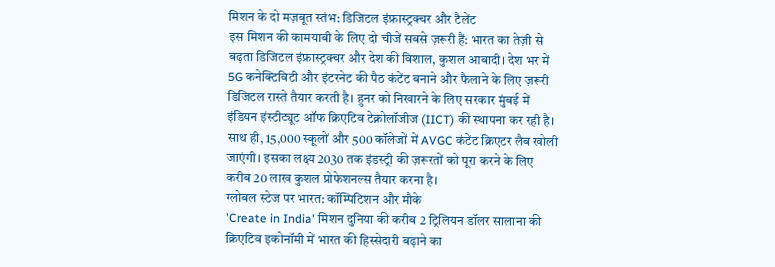मिशन के दो मज़बूत स्तंभ: डिजिटल इंफ्रास्ट्रक्चर और टैलेंट
इस मिशन की कामयाबी के लिए दो चीजें सबसे ज़रूरी हैं: भारत का तेज़ी से बढ़ता डिजिटल इंफ्रास्ट्रक्चर और देश की विशाल, कुशल आबादी। देश भर में 5G कनेक्टिविटी और इंटरनेट की पैठ कंटेंट बनाने और फैलाने के लिए ज़रूरी डिजिटल रास्ते तैयार करती है। हुनर को निखारने के लिए सरकार मुंबई में इंडियन इंस्टीट्यूट ऑफ क्रिएटिव टेक्नोलॉजीज (IICT) की स्थापना कर रही है। साथ ही, 15,000 स्कूलों और 500 कॉलेजों में AVGC कंटेंट क्रिएटर लैब खोली जाएंगी। इसका लक्ष्य 2030 तक इंडस्ट्री की ज़रूरतों को पूरा करने के लिए करीब 20 लाख कुशल प्रोफेशनल्स तैयार करना है।
ग्लोबल स्टेज पर भारत: कॉम्पिटिशन और मौके
'Create in India' मिशन दुनिया की करीब 2 ट्रिलियन डॉलर सालाना की क्रिएटिव इकोनॉमी में भारत की हिस्सेदारी बढ़ाने का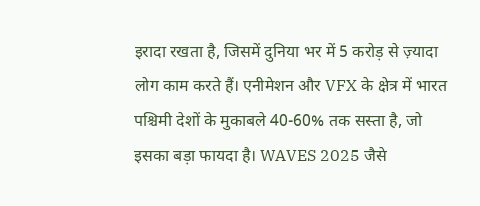इरादा रखता है, जिसमें दुनिया भर में 5 करोड़ से ज़्यादा लोग काम करते हैं। एनीमेशन और VFX के क्षेत्र में भारत पश्चिमी देशों के मुकाबले 40-60% तक सस्ता है, जो इसका बड़ा फायदा है। WAVES 2025 जैसे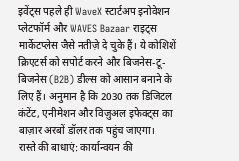इवेंट्स पहले ही WaveX स्टार्टअप इनोवेशन प्लेटफॉर्म और WAVES Bazaar राइट्स मार्केटप्लेस जैसे नतीज़े दे चुके हैं। ये कोशिशें क्रिएटर्स को सपोर्ट करने और बिजनेस-टू-बिजनेस (B2B) डील्स को आसान बनाने के लिए हैं। अनुमान है कि 2030 तक डिजिटल कंटेंट, एनीमेशन और विज़ुअल इफेक्ट्स का बाज़ार अरबों डॉलर तक पहुंच जाएगा।
रास्ते की बाधाएं: कार्यान्वयन की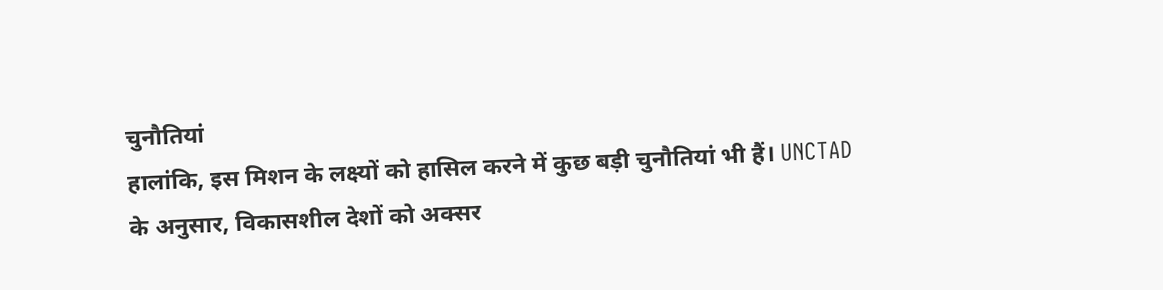चुनौतियां
हालांकि, इस मिशन के लक्ष्यों को हासिल करने में कुछ बड़ी चुनौतियां भी हैं। UNCTAD के अनुसार, विकासशील देशों को अक्सर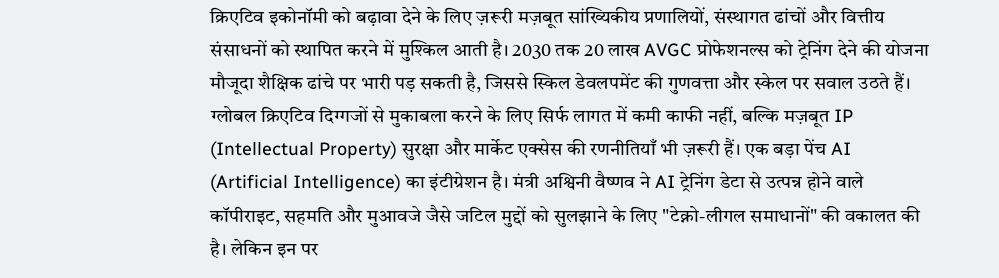क्रिएटिव इकोनॉमी को बढ़ावा देने के लिए ज़रूरी मज़बूत सांख्यिकीय प्रणालियों, संस्थागत ढांचों और वित्तीय संसाधनों को स्थापित करने में मुश्किल आती है। 2030 तक 20 लाख AVGC प्रोफेशनल्स को ट्रेनिंग देने की योजना मौजूदा शैक्षिक ढांचे पर भारी पड़ सकती है, जिससे स्किल डेवलपमेंट की गुणवत्ता और स्केल पर सवाल उठते हैं। ग्लोबल क्रिएटिव दिग्गजों से मुकाबला करने के लिए सिर्फ लागत में कमी काफी नहीं, बल्कि मज़बूत IP (Intellectual Property) सुरक्षा और मार्केट एक्सेस की रणनीतियाँ भी ज़रूरी हैं। एक बड़ा पेंच AI (Artificial Intelligence) का इंटीग्रेशन है। मंत्री अश्विनी वैष्णव ने AI ट्रेनिंग डेटा से उत्पन्न होने वाले कॉपीराइट, सहमति और मुआवजे जैसे जटिल मुद्दों को सुलझाने के लिए "टेक्नो-लीगल समाधानों" की वकालत की है। लेकिन इन पर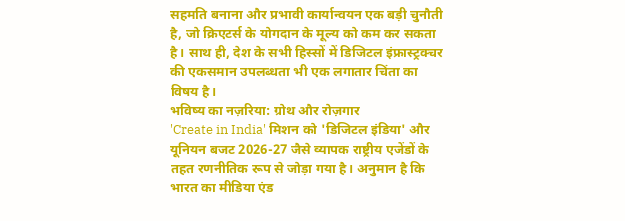सहमति बनाना और प्रभावी कार्यान्वयन एक बड़ी चुनौती है, जो क्रिएटर्स के योगदान के मूल्य को कम कर सकता है। साथ ही, देश के सभी हिस्सों में डिजिटल इंफ्रास्ट्रक्चर की एकसमान उपलब्धता भी एक लगातार चिंता का विषय है।
भविष्य का नज़रिया: ग्रोथ और रोज़गार
'Create in India' मिशन को 'डिजिटल इंडिया' और यूनियन बजट 2026-27 जैसे व्यापक राष्ट्रीय एजेंडों के तहत रणनीतिक रूप से जोड़ा गया है। अनुमान है कि भारत का मीडिया एंड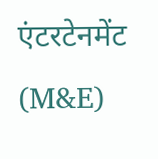एंटरटेनमेंट (M&E)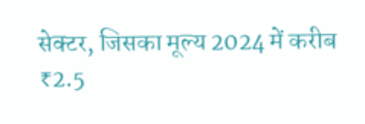सेक्टर, जिसका मूल्य 2024 में करीब ₹2.5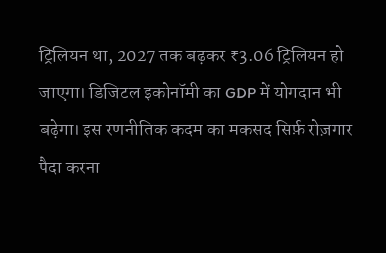ट्रिलियन था, 2027 तक बढ़कर ₹3.06 ट्रिलियन हो जाएगा। डिजिटल इकोनॉमी का GDP में योगदान भी बढ़ेगा। इस रणनीतिक कदम का मकसद सिर्फ़ रोज़गार पैदा करना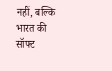नहीं, बल्कि भारत की सॉफ्ट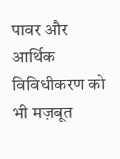पावर और आर्थिक विविधीकरण को भी मज़बूत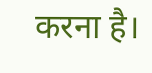करना है।